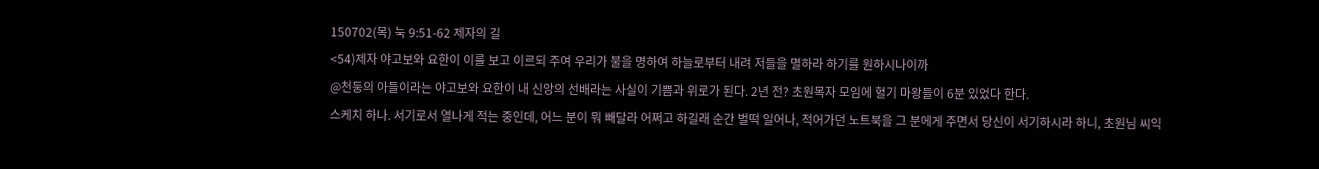150702(목) 눅 9:51-62 제자의 길
<54)제자 야고보와 요한이 이를 보고 이르되 주여 우리가 불을 명하여 하늘로부터 내려 저들을 멸하라 하기를 원하시나이까
@천둥의 아들이라는 야고보와 요한이 내 신앙의 선배라는 사실이 기쁨과 위로가 된다. 2년 전? 초원목자 모임에 혈기 마왕들이 6분 있었다 한다.
스케치 하나. 서기로서 열나게 적는 중인데, 어느 분이 뭐 빼달라 어쩌고 하길래 순간 벌떡 일어나, 적어가던 노트북을 그 분에게 주면서 당신이 서기하시라 하니, 초원님 씨익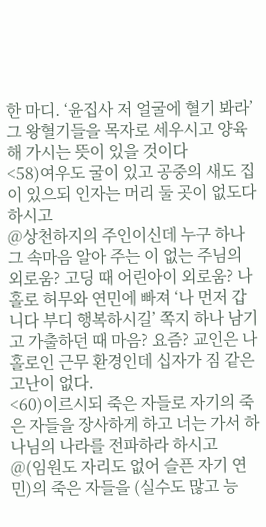한 마디. ‘윤집사 저 얼굴에 혈기 봐라’ 그 왕혈기들을 목자로 세우시고 양육해 가시는 뜻이 있을 것이다
<58)여우도 굴이 있고 공중의 새도 집이 있으되 인자는 머리 둘 곳이 없도다 하시고
@상천하지의 주인이신데 누구 하나 그 속마음 알아 주는 이 없는 주님의 외로움? 고딩 때 어린아이 외로움? 나 홀로 허무와 연민에 빠져 ‘나 먼저 갑니다 부디 행복하시길’ 쪽지 하나 남기고 가출하던 때 마음? 요즘? 교인은 나 홀로인 근무 환경인데 십자가 짐 같은 고난이 없다.
<60)이르시되 죽은 자들로 자기의 죽은 자들을 장사하게 하고 너는 가서 하나님의 나라를 전파하라 하시고
@(임원도 자리도 없어 슬픈 자기 연민)의 죽은 자들을 (실수도 많고 능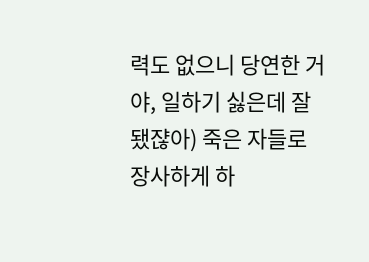력도 없으니 당연한 거야, 일하기 싫은데 잘 됐쟎아) 죽은 자들로 장사하게 하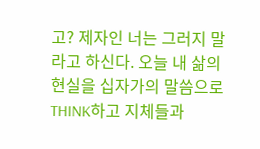고? 제자인 너는 그러지 말라고 하신다. 오늘 내 삶의 현실을 십자가의 말씀으로 THINK하고 지체들과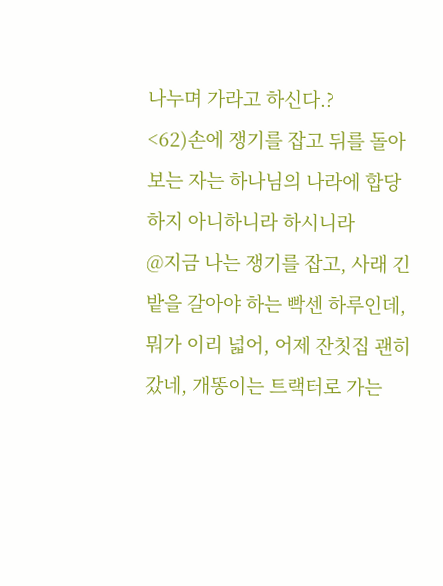나누며 가라고 하신다.?
<62)손에 쟁기를 잡고 뒤를 돌아보는 자는 하나님의 나라에 합당하지 아니하니라 하시니라
@지금 나는 쟁기를 잡고, 사래 긴 밭을 갈아야 하는 빡센 하루인데, 뭐가 이리 넓어, 어제 잔칫집 괜히 갔네, 개똥이는 트랙터로 가는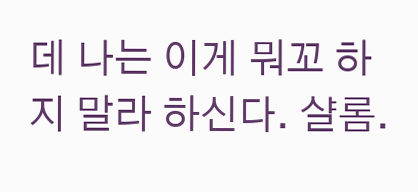데 나는 이게 뭐꼬 하지 말라 하신다. 샬롬.